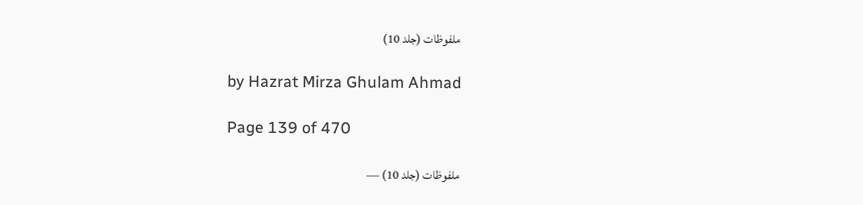ملفوظات (جلد 10)

by Hazrat Mirza Ghulam Ahmad

Page 139 of 470

ملفوظات (جلد 10) —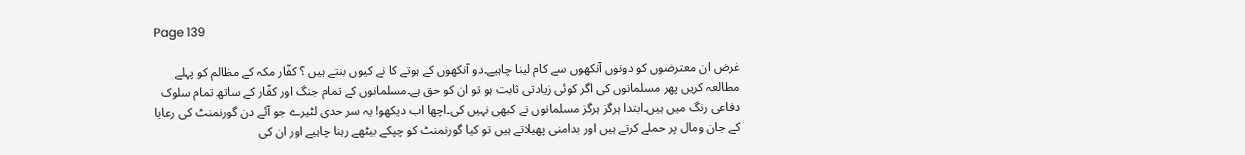Page 139

غرض ان معترضوں کو دونوں آنکھوں سے کام لینا چاہیے۔دو آنکھوں کے ہوتے کا نے کیوں بنتے ہیں ؟ کفّار مکہ کے مظالم کو پہلے مطالعہ کریں پھر مسلمانوں کی اگر کوئی زیادتی ثابت ہو تو ان کو حق ہے۔مسلمانوں کے تمام جنگ اور کفّار کے ساتھ تمام سلوک دفاعی رنگ میں ہیں۔ابتدا ہرگز ہرگز مسلمانوں نے کبھی نہیں کی۔اچھا اب دیکھو! یہ سر حدی لٹیرے جو آئے دن گورنمنٹ کی رعایا کے جان ومال پر حملے کرتے ہیں اور بدامنی پھیلاتے ہیں تو کیا گورنمنٹ کو چپکے بیٹھے رہنا چاہیے اور ان کی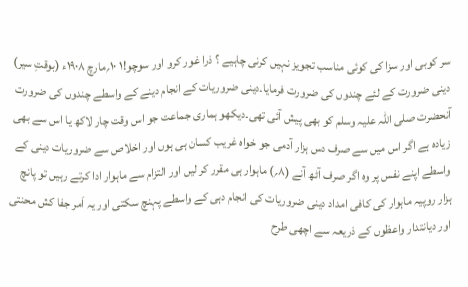سر کوبی اور سزا کی کوئی مناسب تجویز نہیں کرنی چاہیے ؟ ذرا غور کرو اور سوچو!۱ ۱۰؍مارچ ۱۹۰۸ء (بوقتِ سیر) دینی ضرورت کے لئے چندوں کی ضرورت فرمایا۔دینی ضروریات کے انجام دینے کے واسطے چندوں کی ضرورت آنحضرت صلی اللہ علیہ وسلم کو بھی پیش آئی تھی۔دیکھو ہماری جماعت جو اس وقت چار لاکھ یا اس سے بھی زیادہ ہے اگر اس میں سے صرف دس ہزار آدمی جو خواہ غریب کسان ہی ہوں اور اخلاص سے ضروریات دینی کے واسطے اپنے نفس پر وہ اگر صرف آٹھ آنے (۸؍) ماہوار ہی مقرر کر لیں اور التزام سے ماہوار ادا کرتے رہیں تو پانچ ہزار روپیہ ماہوار کی کافی امداد دینی ضروریات کی انجام دہی کے واسطے پہنچ سکتی اور یہ اَمر جفا کش محنتی اور دیانتدار واعظوں کے ذریعہ سے اچھی طرح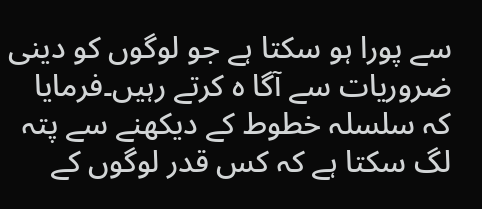سے پورا ہو سکتا ہے جو لوگوں کو دینی ضروریات سے آگا ہ کرتے رہیں۔فرمایا کہ سلسلہ خطوط کے دیکھنے سے پتہ لگ سکتا ہے کہ کس قدر لوگوں کے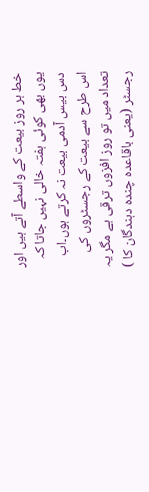خط ہر روز بیعت کے واسطے آتے ہیں اور یوں بھی کوئی ہفتہ خالی نہیں جاتا کہ دس بیس آدمی بیعت نہ کرتے ہوں۔اب اس طرح سے بیعت کے رجسٹروں کی تعداد میں تو روز افزوں ترقی ہے مگر یہ رجسٹر (یعنی باقاعدہ چندہ دہندگان کا )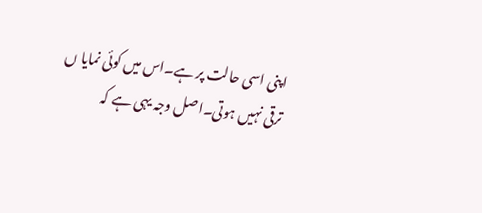اپنی اسی حالت پر ہے۔اس میں کوئی نمایا ں ترقی نہیں ہوتی۔اصل وجہ یہی ہے کہ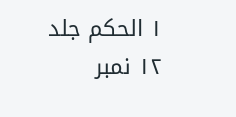۱ الحکم جلد ۱۲ نمبر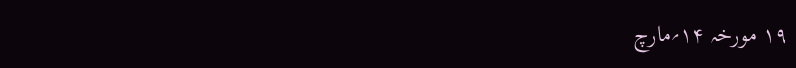۱۹ مورخہ ۱۴؍مارچ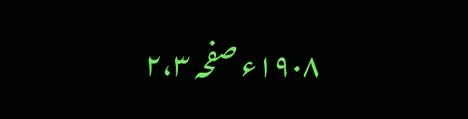۱۹۰۸ء صفحہ ۲،۳